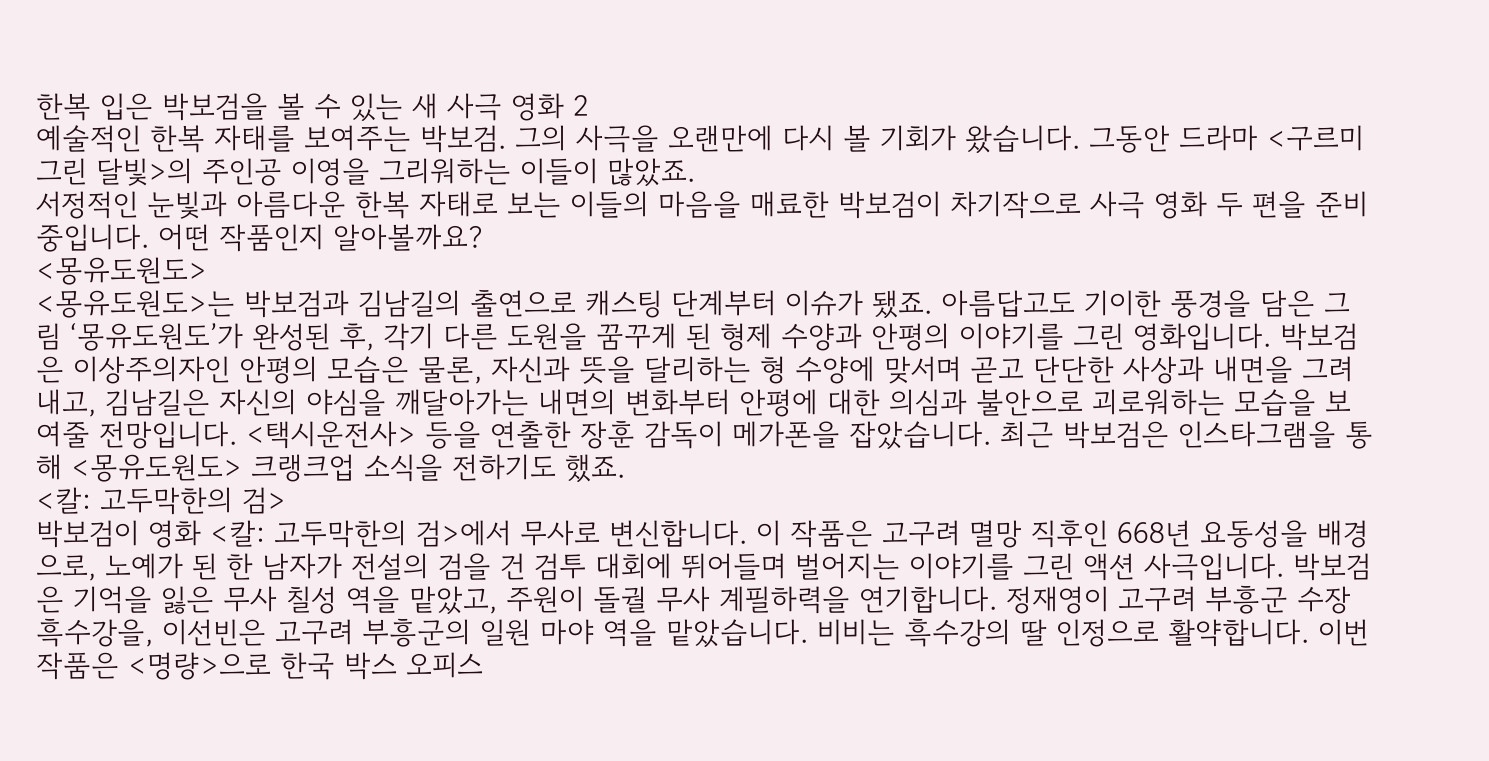한복 입은 박보검을 볼 수 있는 새 사극 영화 2
예술적인 한복 자태를 보여주는 박보검. 그의 사극을 오랜만에 다시 볼 기회가 왔습니다. 그동안 드라마 <구르미 그린 달빛>의 주인공 이영을 그리워하는 이들이 많았죠.
서정적인 눈빛과 아름다운 한복 자태로 보는 이들의 마음을 매료한 박보검이 차기작으로 사극 영화 두 편을 준비 중입니다. 어떤 작품인지 알아볼까요?
<몽유도원도>
<몽유도원도>는 박보검과 김남길의 출연으로 캐스팅 단계부터 이슈가 됐죠. 아름답고도 기이한 풍경을 담은 그림 ‘몽유도원도’가 완성된 후, 각기 다른 도원을 꿈꾸게 된 형제 수양과 안평의 이야기를 그린 영화입니다. 박보검은 이상주의자인 안평의 모습은 물론, 자신과 뜻을 달리하는 형 수양에 맞서며 곧고 단단한 사상과 내면을 그려내고, 김남길은 자신의 야심을 깨달아가는 내면의 변화부터 안평에 대한 의심과 불안으로 괴로워하는 모습을 보여줄 전망입니다. <택시운전사> 등을 연출한 장훈 감독이 메가폰을 잡았습니다. 최근 박보검은 인스타그램을 통해 <몽유도원도> 크랭크업 소식을 전하기도 했죠.
<칼: 고두막한의 검>
박보검이 영화 <칼: 고두막한의 검>에서 무사로 변신합니다. 이 작품은 고구려 멸망 직후인 668년 요동성을 배경으로, 노예가 된 한 남자가 전설의 검을 건 검투 대회에 뛰어들며 벌어지는 이야기를 그린 액션 사극입니다. 박보검은 기억을 잃은 무사 칠성 역을 맡았고, 주원이 돌궐 무사 계필하력을 연기합니다. 정재영이 고구려 부흥군 수장 흑수강을, 이선빈은 고구려 부흥군의 일원 마야 역을 맡았습니다. 비비는 흑수강의 딸 인정으로 활약합니다. 이번 작품은 <명량>으로 한국 박스 오피스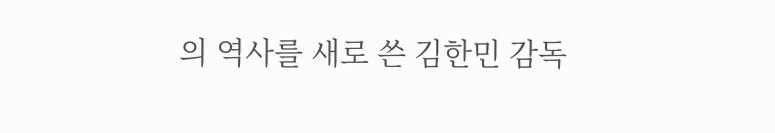의 역사를 새로 쓴 김한민 감독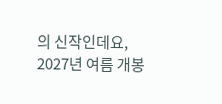의 신작인데요, 2027년 여름 개봉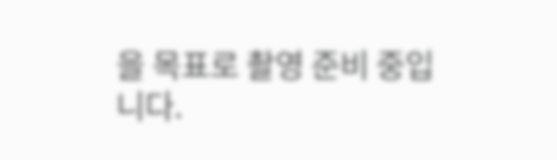을 목표로 촬영 준비 중입니다.